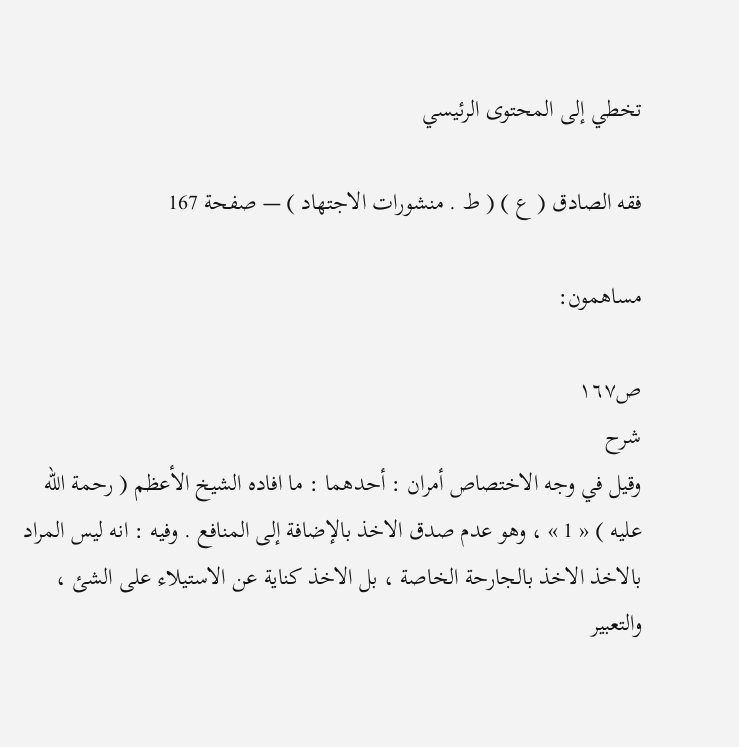تخطي إلى المحتوى الرئيسي

فقه الصادق ( ع ) ( ط . منشورات الاجتهاد ) — صفحة 167

مساهمون:

ص١٦٧
شرح
وقيل في وجه الاختصاص أمران : أحدهما : ما افاده الشيخ الأعظم ( رحمة الله عليه ) « 1 » ، وهو عدم صدق الاخذ بالإضافة إلى المنافع . وفيه : انه ليس المراد بالاخذ الاخذ بالجارحة الخاصة ، بل الاخذ كناية عن الاستيلاء على الشئ ، والتعبير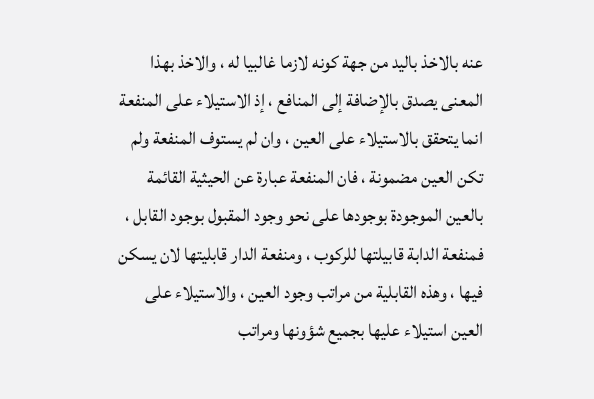عنه بالاخذ باليد من جهة كونه لازما غالبيا له ، والاخذ بهذا المعنى يصدق بالإضافة إلى المنافع ، إذ الاستيلاء على المنفعة انما يتحقق بالاستيلاء على العين ، وان لم يستوف المنفعة ولم تكن العين مضمونة ، فان المنفعة عبارة عن الحيثية القائمة بالعين الموجودة بوجودها على نحو وجود المقبول بوجود القابل ، فمنفعة الدابة قابيلتها للركوب ، ومنفعة الدار قابليتها لان يسكن فيها ، وهذه القابلية من مراتب وجود العين ، والاستيلاء على العين استيلاء عليها بجميع شؤونها ومراتب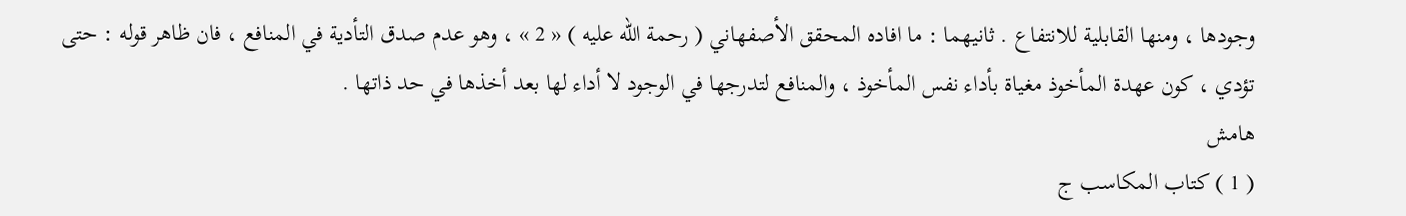وجودها ، ومنها القابلية للانتفاع . ثانيهما : ما افاده المحقق الأصفهاني ( رحمة الله عليه ) « 2 » ، وهو عدم صدق التأدية في المنافع ، فان ظاهر قوله : حتى تؤدي ، كون عهدة المأخوذ مغياة بأداء نفس المأخوذ ، والمنافع لتدرجها في الوجود لا أداء لها بعد أخذها في حد ذاتها .
هامش
( 1 ) كتاب المكاسب ج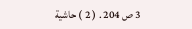3 ص 204 . ( 2 ) حاشية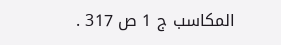المكاسب ج 1 ص 317 .